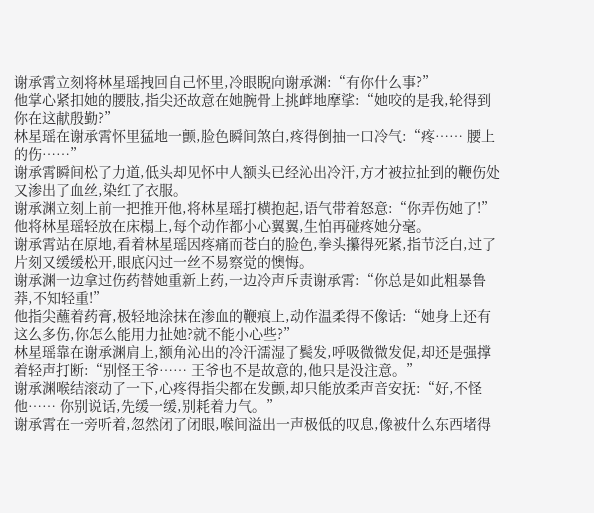谢承霄立刻将林星瑶拽回自己怀里,冷眼睨向谢承渊:“有你什么事?”
他掌心紧扣她的腰肢,指尖还故意在她腕骨上挑衅地摩挲:“她咬的是我,轮得到你在这献殷勤?”
林星瑶在谢承霄怀里猛地一颤,脸色瞬间煞白,疼得倒抽一口冷气:“疼…… 腰上的伤……”
谢承霄瞬间松了力道,低头却见怀中人额头已经沁出冷汗,方才被拉扯到的鞭伤处又渗出了血丝,染红了衣服。
谢承渊立刻上前一把推开他,将林星瑶打横抱起,语气带着怒意:“你弄伤她了!”
他将林星瑶轻放在床榻上,每个动作都小心翼翼,生怕再碰疼她分毫。
谢承霄站在原地,看着林星瑶因疼痛而苍白的脸色,拳头攥得死紧,指节泛白,过了片刻又缓缓松开,眼底闪过一丝不易察觉的懊悔。
谢承渊一边拿过伤药替她重新上药,一边冷声斥责谢承霄:“你总是如此粗暴鲁莽,不知轻重!”
他指尖蘸着药膏,极轻地涂抹在渗血的鞭痕上,动作温柔得不像话:“她身上还有这么多伤,你怎么能用力扯她?就不能小心些?”
林星瑶靠在谢承渊肩上,额角沁出的冷汗濡湿了鬓发,呼吸微微发促,却还是强撑着轻声打断:“别怪王爷…… 王爷也不是故意的,他只是没注意。”
谢承渊喉结滚动了一下,心疼得指尖都在发颤,却只能放柔声音安抚:“好,不怪他…… 你别说话,先缓一缓,别耗着力气。”
谢承霄在一旁听着,忽然闭了闭眼,喉间溢出一声极低的叹息,像被什么东西堵得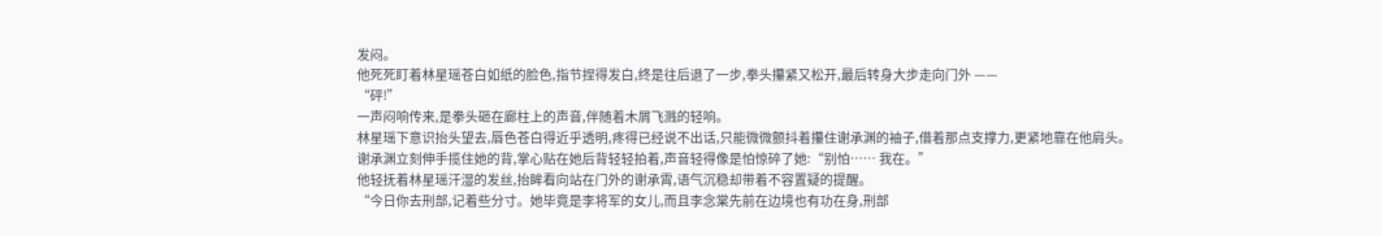发闷。
他死死盯着林星瑶苍白如纸的脸色,指节捏得发白,终是往后退了一步,拳头攥紧又松开,最后转身大步走向门外 ——
“砰!”
一声闷响传来,是拳头砸在廊柱上的声音,伴随着木屑飞溅的轻响。
林星瑶下意识抬头望去,唇色苍白得近乎透明,疼得已经说不出话,只能微微颤抖着攥住谢承渊的袖子,借着那点支撑力,更紧地靠在他肩头。
谢承渊立刻伸手揽住她的背,掌心贴在她后背轻轻拍着,声音轻得像是怕惊碎了她:“别怕…… 我在。”
他轻抚着林星瑶汗湿的发丝,抬眸看向站在门外的谢承霄,语气沉稳却带着不容置疑的提醒。
“今日你去刑部,记着些分寸。她毕竟是李将军的女儿,而且李念棠先前在边境也有功在身,刑部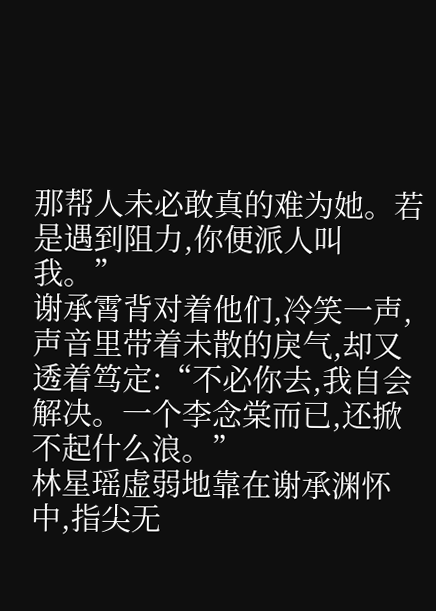那帮人未必敢真的难为她。若是遇到阻力,你便派人叫我。”
谢承霄背对着他们,冷笑一声,声音里带着未散的戾气,却又透着笃定:“不必你去,我自会解决。一个李念棠而已,还掀不起什么浪。”
林星瑶虚弱地靠在谢承渊怀中,指尖无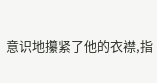意识地攥紧了他的衣襟,指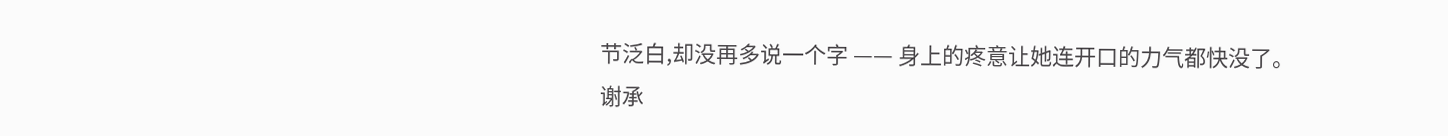节泛白,却没再多说一个字 —— 身上的疼意让她连开口的力气都快没了。
谢承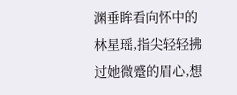渊垂眸看向怀中的林星瑶,指尖轻轻拂过她微蹙的眉心,想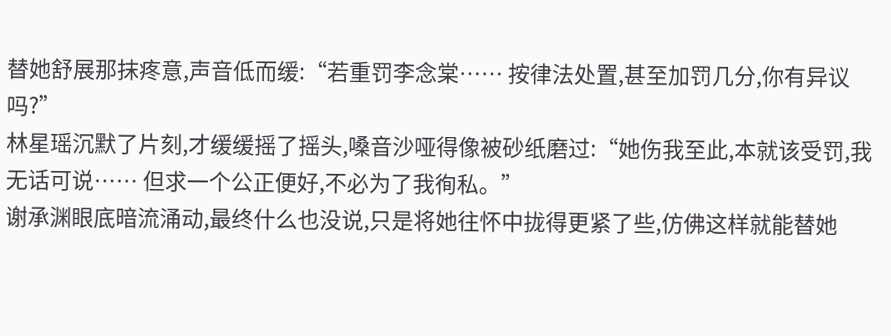替她舒展那抹疼意,声音低而缓:“若重罚李念棠…… 按律法处置,甚至加罚几分,你有异议吗?”
林星瑶沉默了片刻,才缓缓摇了摇头,嗓音沙哑得像被砂纸磨过:“她伤我至此,本就该受罚,我无话可说…… 但求一个公正便好,不必为了我徇私。”
谢承渊眼底暗流涌动,最终什么也没说,只是将她往怀中拢得更紧了些,仿佛这样就能替她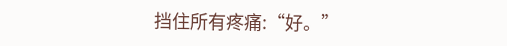挡住所有疼痛:“好。”